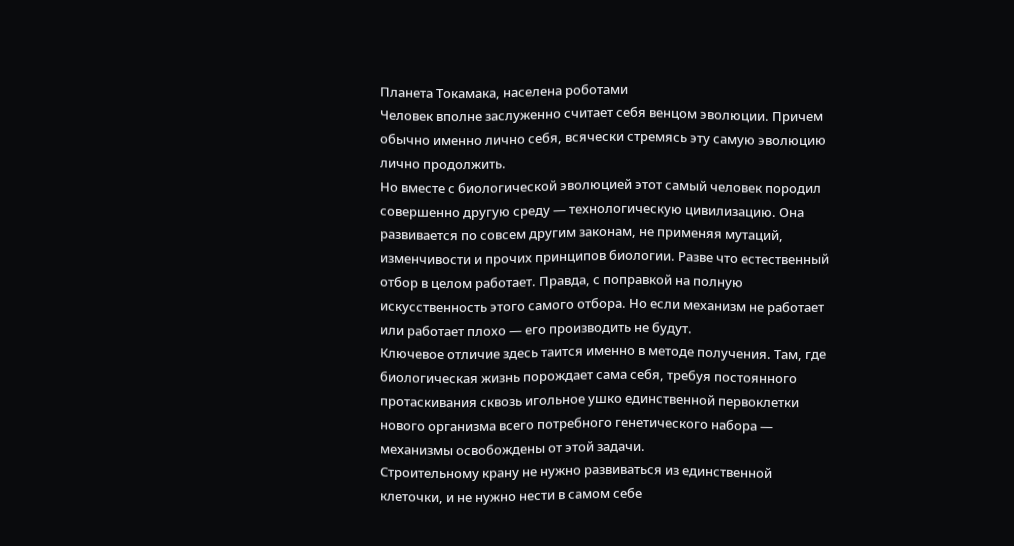Планета Токамака, населена роботами
Человек вполне заслуженно считает себя венцом эволюции. Причем обычно именно лично себя, всячески стремясь эту самую эволюцию лично продолжить.
Но вместе с биологической эволюцией этот самый человек породил совершенно другую среду — технологическую цивилизацию. Она развивается по совсем другим законам, не применяя мутаций, изменчивости и прочих принципов биологии. Разве что естественный отбор в целом работает. Правда, с поправкой на полную искусственность этого самого отбора. Но если механизм не работает или работает плохо — его производить не будут.
Ключевое отличие здесь таится именно в методе получения. Там, где биологическая жизнь порождает сама себя, требуя постоянного протаскивания сквозь игольное ушко единственной первоклетки нового организма всего потребного генетического набора — механизмы освобождены от этой задачи.
Строительному крану не нужно развиваться из единственной клеточки, и не нужно нести в самом себе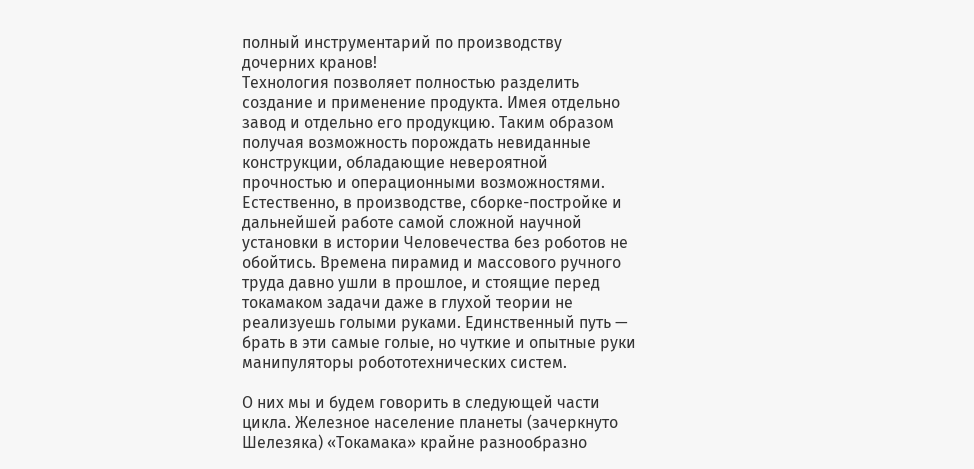полный инструментарий по производству дочерних кранов!
Технология позволяет полностью разделить создание и применение продукта. Имея отдельно завод и отдельно его продукцию. Таким образом получая возможность порождать невиданные конструкции, обладающие невероятной прочностью и операционными возможностями.
Естественно, в производстве, сборке-постройке и дальнейшей работе самой сложной научной установки в истории Человечества без роботов не обойтись. Времена пирамид и массового ручного труда давно ушли в прошлое, и стоящие перед токамаком задачи даже в глухой теории не реализуешь голыми руками. Единственный путь — брать в эти самые голые, но чуткие и опытные руки манипуляторы робототехнических систем.

О них мы и будем говорить в следующей части цикла. Железное население планеты (зачеркнуто Шелезяка) «Токамака» крайне разнообразно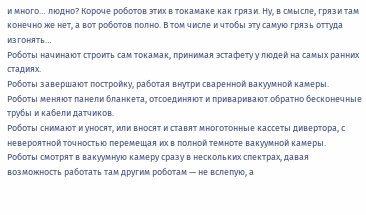и много… людно? Короче роботов этих в токамаке как грязи. Ну, в смысле, грязи там конечно же нет, а вот роботов полно. В том числе и чтобы эту самую грязь оттуда изгонять…
Роботы начинают строить сам токамак, принимая эстафету у людей на самых ранних стадиях.
Роботы завершают постройку, работая внутри сваренной вакуумной камеры.
Роботы меняют панели бланкета, отсоединяют и приваривают обратно бесконечные трубы и кабели датчиков.
Роботы снимают и уносят, или вносят и ставят многотонные кассеты дивертора, с невероятной точностью перемещая их в полной темноте вакуумной камеры.
Роботы смотрят в вакуумную камеру сразу в нескольких спектрах, давая возможность работать там другим роботам — не вслепую, а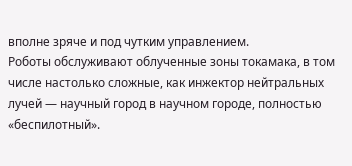вполне зряче и под чутким управлением.
Роботы обслуживают облученные зоны токамака, в том числе настолько сложные, как инжектор нейтральных лучей — научный город в научном городе, полностью «беспилотный».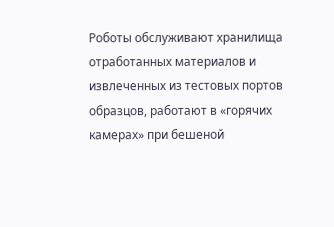Роботы обслуживают хранилища отработанных материалов и извлеченных из тестовых портов образцов, работают в «горячих камерах» при бешеной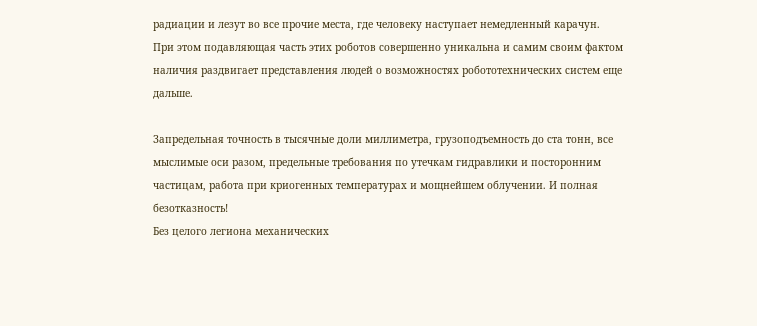радиации и лезут во все прочие места, где человеку наступает немедленный карачун.
При этом подавляющая часть этих роботов совершенно уникальна и самим своим фактом наличия раздвигает представления людей о возможностях робототехнических систем еще дальше.

Запредельная точность в тысячные доли миллиметра, грузоподъемность до ста тонн, все мыслимые оси разом, предельные требования по утечкам гидравлики и посторонним частицам, работа при криогенных температурах и мощнейшем облучении. И полная безотказность!
Без целого легиона механических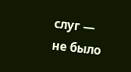слуг — не было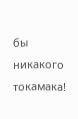бы никакого токамака!